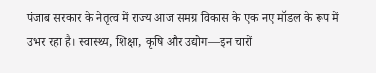पंजाब सरकार के नेतृत्व में राज्य आज समग्र विकास के एक नए मॉडल के रूप में उभर रहा है। स्वास्थ्य, शिक्षा, कृषि और उद्योग—इन चारों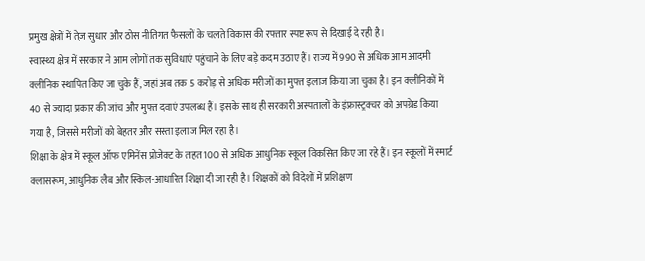प्रमुख क्षेत्रों में तेज़ सुधार और ठोस नीतिगत फैसलों के चलते विकास की रफ्तार स्पष्ट रूप से दिखाई दे रही है।
स्वास्थ्य क्षेत्र में सरकार ने आम लोगों तक सुविधाएं पहुंचाने के लिए बड़े कदम उठाए हैं। राज्य में 990 से अधिक आम आदमी क्लीनिक स्थापित किए जा चुके हैं, जहां अब तक 5 करोड़ से अधिक मरीजों का मुफ्त इलाज किया जा चुका है। इन क्लीनिकों में 40 से ज्यादा प्रकार की जांच और मुफ्त दवाएं उपलब्ध हैं। इसके साथ ही सरकारी अस्पतालों के इंफ्रास्ट्रक्चर को अपग्रेड किया गया है, जिससे मरीजों को बेहतर और सस्ता इलाज मिल रहा है।
शिक्षा के क्षेत्र में स्कूल ऑफ एमिनेंस प्रोजेक्ट के तहत 100 से अधिक आधुनिक स्कूल विकसित किए जा रहे हैं। इन स्कूलों में स्मार्ट क्लासरूम, आधुनिक लैब और स्किल-आधारित शिक्षा दी जा रही है। शिक्षकों को विदेशों में प्रशिक्षण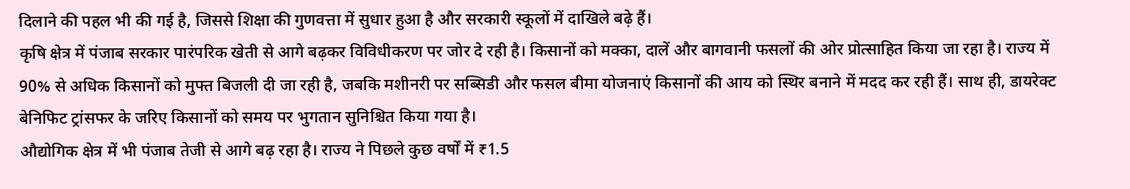दिलाने की पहल भी की गई है, जिससे शिक्षा की गुणवत्ता में सुधार हुआ है और सरकारी स्कूलों में दाखिले बढ़े हैं।
कृषि क्षेत्र में पंजाब सरकार पारंपरिक खेती से आगे बढ़कर विविधीकरण पर जोर दे रही है। किसानों को मक्का, दालें और बागवानी फसलों की ओर प्रोत्साहित किया जा रहा है। राज्य में 90% से अधिक किसानों को मुफ्त बिजली दी जा रही है, जबकि मशीनरी पर सब्सिडी और फसल बीमा योजनाएं किसानों की आय को स्थिर बनाने में मदद कर रही हैं। साथ ही, डायरेक्ट बेनिफिट ट्रांसफर के जरिए किसानों को समय पर भुगतान सुनिश्चित किया गया है।
औद्योगिक क्षेत्र में भी पंजाब तेजी से आगे बढ़ रहा है। राज्य ने पिछले कुछ वर्षों में ₹1.5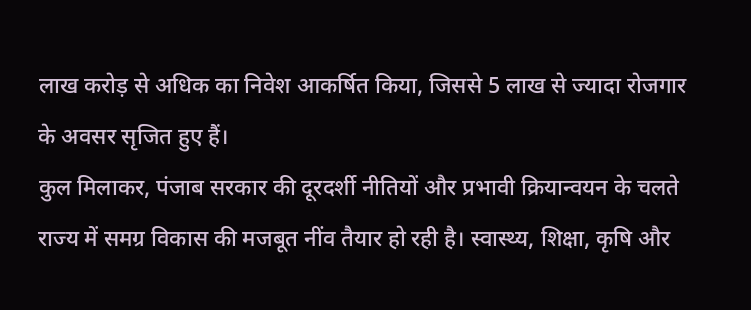लाख करोड़ से अधिक का निवेश आकर्षित किया, जिससे 5 लाख से ज्यादा रोजगार के अवसर सृजित हुए हैं।
कुल मिलाकर, पंजाब सरकार की दूरदर्शी नीतियों और प्रभावी क्रियान्वयन के चलते राज्य में समग्र विकास की मजबूत नींव तैयार हो रही है। स्वास्थ्य, शिक्षा, कृषि और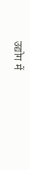उद्योग में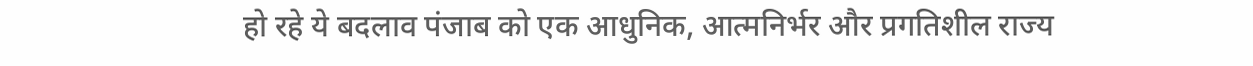हो रहे ये बदलाव पंजाब को एक आधुनिक, आत्मनिर्भर और प्रगतिशील राज्य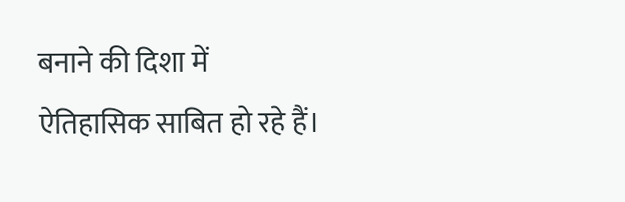बनाने की दिशा में ऐतिहासिक साबित हो रहे हैं।